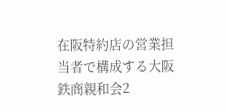在阪特約店の営業担当者で構成する大阪鉄商親和会2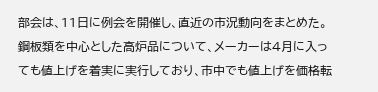部会は、11日に例会を開催し、直近の市況動向をまとめた。 鋼板類を中心とした高炉品について、メーカーは4月に入っても値上げを着実に実行しており、市中でも値上げを価格転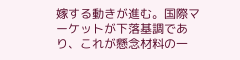嫁する動きが進む。国際マーケットが下落基調であり、これが懸念材料の一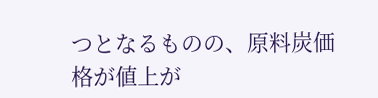つとなるものの、原料炭価格が値上が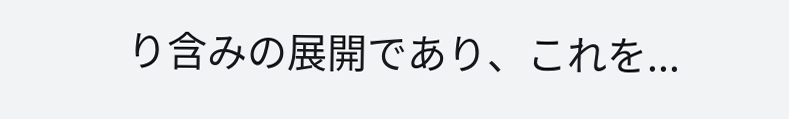り含みの展開であり、これを...